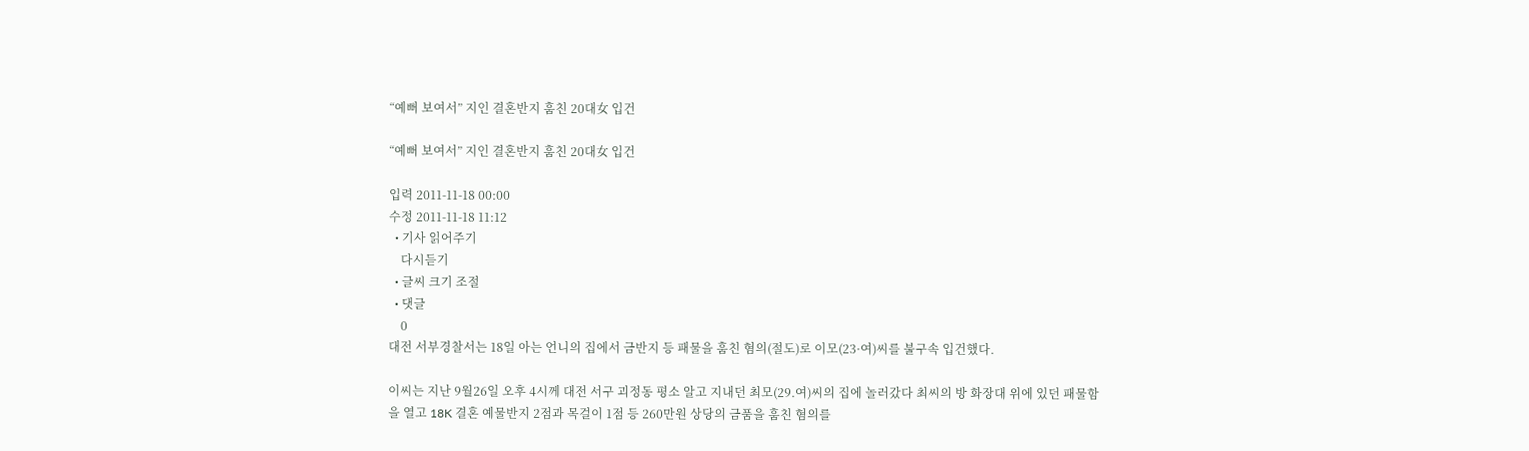“예뻐 보여서” 지인 결혼반지 훔친 20대女 입건

“예뻐 보여서” 지인 결혼반지 훔친 20대女 입건

입력 2011-11-18 00:00
수정 2011-11-18 11:12
  • 기사 읽어주기
    다시듣기
  • 글씨 크기 조절
  • 댓글
    0
대전 서부경찰서는 18일 아는 언니의 집에서 금반지 등 패물을 훔친 혐의(절도)로 이모(23·여)씨를 불구속 입건했다.

이씨는 지난 9월26일 오후 4시께 대전 서구 괴정동 평소 알고 지내던 최모(29.여)씨의 집에 놀러갔다 최씨의 방 화장대 위에 있던 패물함을 열고 18K 결혼 예물반지 2점과 목걸이 1점 등 260만원 상당의 금품을 훔친 혐의를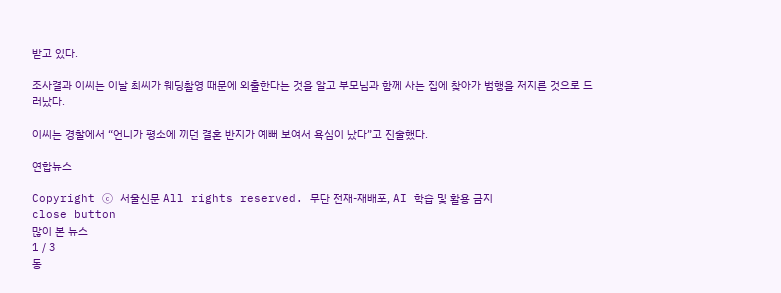받고 있다.

조사결과 이씨는 이날 최씨가 웨딩촬영 때문에 외출한다는 것을 알고 부모님과 함께 사는 집에 찾아가 범행을 저지른 것으로 드러났다.

이씨는 경찰에서 “언니가 평소에 끼던 결혼 반지가 예뻐 보여서 욕심이 났다”고 진술했다.

연합뉴스

Copyright ⓒ 서울신문 All rights reserved. 무단 전재-재배포, AI 학습 및 활용 금지
close button
많이 본 뉴스
1 / 3
동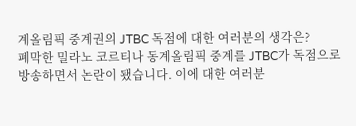계올림픽 중계권의 JTBC 독점에 대한 여러분의 생각은?
폐막한 밀라노 코르티나 동계올림픽 중계를 JTBC가 독점으로 방송하면서 논란이 됐습니다. 이에 대한 여러분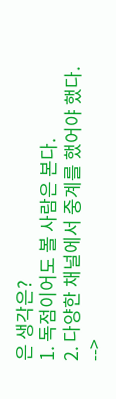은 생각은?
1. 독점이어도 볼 사람은 본다.
2. 다양한 채널에서 중계를 했어야 했다.
-->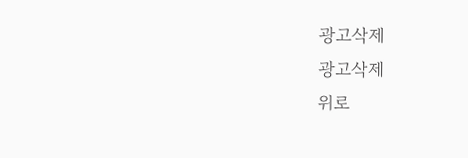광고삭제
광고삭제
위로